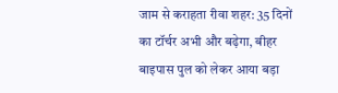जाम से कराहता रीवा शहर: 35 दिनों का टॉर्चर अभी और बढ़ेगा, बीहर बाइपास पुल को लेकर आया बड़ा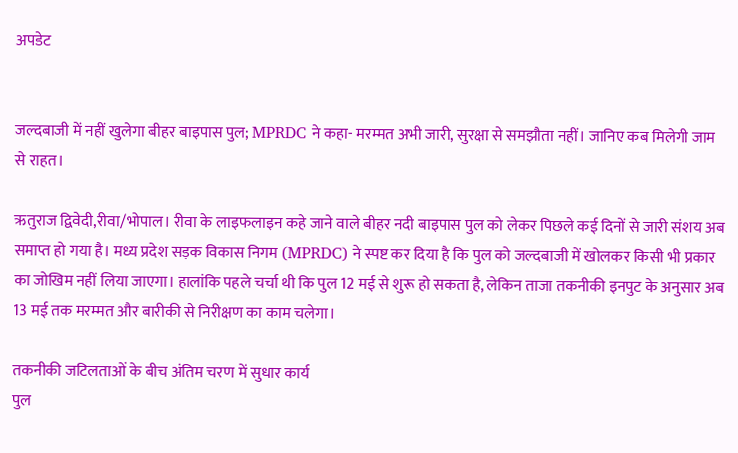अपडेट


जल्दबाजी में नहीं खुलेगा बीहर बाइपास पुल; MPRDC ने कहा- मरम्मत अभी जारी, सुरक्षा से समझौता नहीं। जानिए कब मिलेगी जाम से राहत।

ऋतुराज द्विवेदी,रीवा/भोपाल। रीवा के लाइफलाइन कहे जाने वाले बीहर नदी बाइपास पुल को लेकर पिछले कई दिनों से जारी संशय अब समाप्त हो गया है। मध्य प्रदेश सड़क विकास निगम (MPRDC) ने स्पष्ट कर दिया है कि पुल को जल्दबाजी में खोलकर किसी भी प्रकार का जोखिम नहीं लिया जाएगा। हालांकि पहले चर्चा थी कि पुल 12 मई से शुरू हो सकता है, लेकिन ताजा तकनीकी इनपुट के अनुसार अब 13 मई तक मरम्मत और बारीकी से निरीक्षण का काम चलेगा।

तकनीकी जटिलताओं के बीच अंतिम चरण में सुधार कार्य
पुल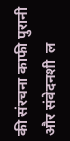की संरचना काफी पुरानी और संवेदनशी  ल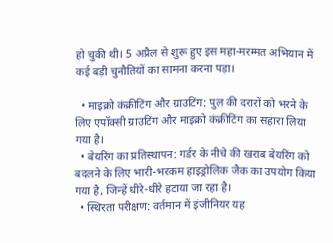हो चुकी थी। 5 अप्रैल से शुरू हुए इस महा-मरम्मत अभियान में कई बड़ी चुनौतियों का सामना करना पड़ा।

  • माइक्रो कंक्रीटिंग और ग्राउटिंग: पुल की दरारों को भरने के लिए एपॉक्सी ग्राउटिंग और माइक्रो कंक्रीटिंग का सहारा लिया गया है।
  • बेयरिंग का प्रतिस्थापन: गर्डर के नीचे की खराब बेयरिंग को बदलने के लिए भारी-भरकम हाइड्रोलिक जैक का उपयोग किया गया है, जिन्हें धीरे-धीरे हटाया जा रहा है।
  • स्थिरता परीक्षण: वर्तमान में इंजीनियर यह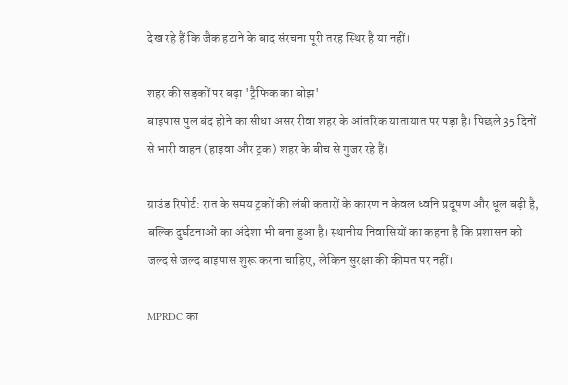देख रहे हैं कि जैक हटाने के बाद संरचना पूरी तरह स्थिर है या नहीं।

शहर की सड़कों पर बढ़ा 'ट्रैफिक का बोझ'
बाइपास पुल बंद होने का सीधा असर रीवा शहर के आंतरिक यातायात पर पड़ा है। पिछले 35 दिनों से भारी वाहन (हाइवा और ट्रक) शहर के बीच से गुजर रहे हैं।

ग्राउंड रिपोर्ट: रात के समय ट्रकों की लंबी कतारों के कारण न केवल ध्वनि प्रदूषण और धूल बढ़ी है, बल्कि दुर्घटनाओं का अंदेशा भी बना हुआ है। स्थानीय निवासियों का कहना है कि प्रशासन को जल्द से जल्द बाइपास शुरू करना चाहिए, लेकिन सुरक्षा की कीमत पर नहीं।

MPRDC का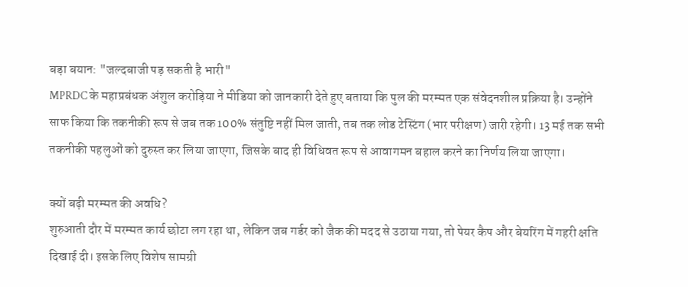बड़ा बयान: "जल्दबाजी पड़ सकती है भारी"
MPRDC के महाप्रबंधक अंशुल करोड़िया ने मीडिया को जानकारी देते हुए बताया कि पुल की मरम्मत एक संवेदनशील प्रक्रिया है। उन्होंने साफ किया कि तकनीकी रूप से जब तक 100% संतुष्टि नहीं मिल जाती, तब तक लोड टेस्टिंग (भार परीक्षण) जारी रहेगी। 13 मई तक सभी तकनीकी पहलुओं को दुरुस्त कर लिया जाएगा, जिसके बाद ही विधिवत रूप से आवागमन बहाल करने का निर्णय लिया जाएगा।

क्यों बढ़ी मरम्मत की अवधि?
शुरुआती दौर में मरम्मत कार्य छोटा लग रहा था, लेकिन जब गर्डर को जैक की मदद से उठाया गया, तो पेयर कैप और बेयरिंग में गहरी क्षति दिखाई दी। इसके लिए विशेष सामग्री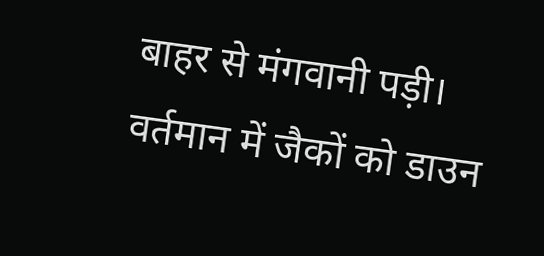बाहर से मंगवानी पड़ी। वर्तमान में जैकों को डाउन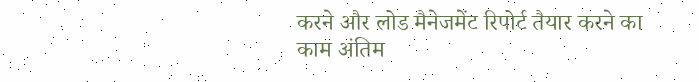करने और लोड मैनेजमेंट रिपोर्ट तैयार करने का काम अंतिम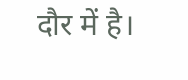दौर में है।